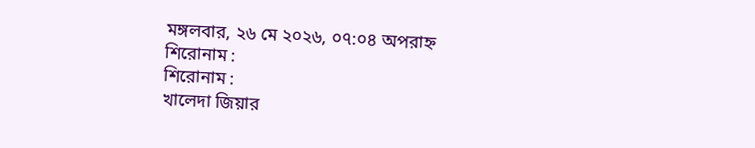মঙ্গলবার, ২৬ মে ২০২৬, ০৭:০৪ অপরাহ্ন
শিরোনাম :
শিরোনাম :
খালেদা জিয়ার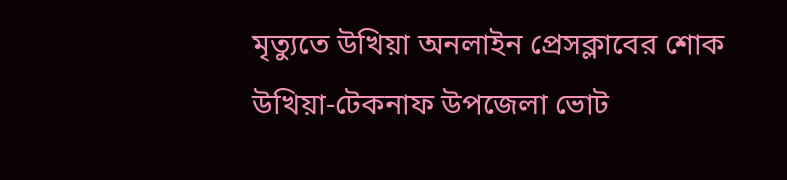মৃত্যুতে উখিয়া অনলাইন প্রেসক্লাবের শোক উখিয়া-টেকনাফ উপজেলা ভোট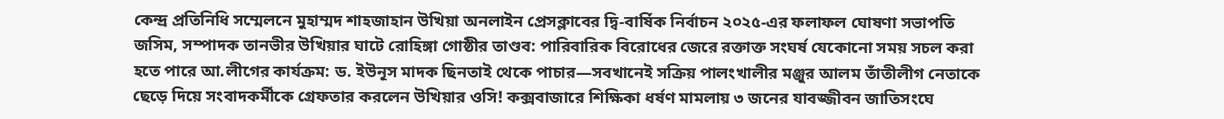কেন্দ্র প্রতিনিধি সম্মেলনে মুহাম্মদ শাহজাহান উখিয়া অনলাইন প্রেসক্লাবের দ্বি-বার্ষিক নির্বাচন ২০২৫-এর ফলাফল ঘোষণা সভাপতি জসিম, সম্পাদক তানভীর উখিয়ার ঘাটে রোহিঙ্গা গোষ্ঠীর তাণ্ডব: পারিবারিক বিরোধের জেরে রক্তাক্ত সংঘর্ষ যেকোনো সময় সচল করা হতে পারে আ.লীগের কার্যক্রম: ড. ইউনূস মাদক ছিনতাই থেকে পাচার—সবখানেই সক্রিয় পালংখালীর মঞ্জুর আলম তাঁতীলীগ নেতাকে ছেড়ে দিয়ে সংবাদকর্মীকে গ্রেফতার করলেন উখিয়ার ওসি! কক্সবাজারে শিক্ষিকা ধর্ষণ মামলায় ৩ জনের যাবজ্জীবন জাতিসংঘে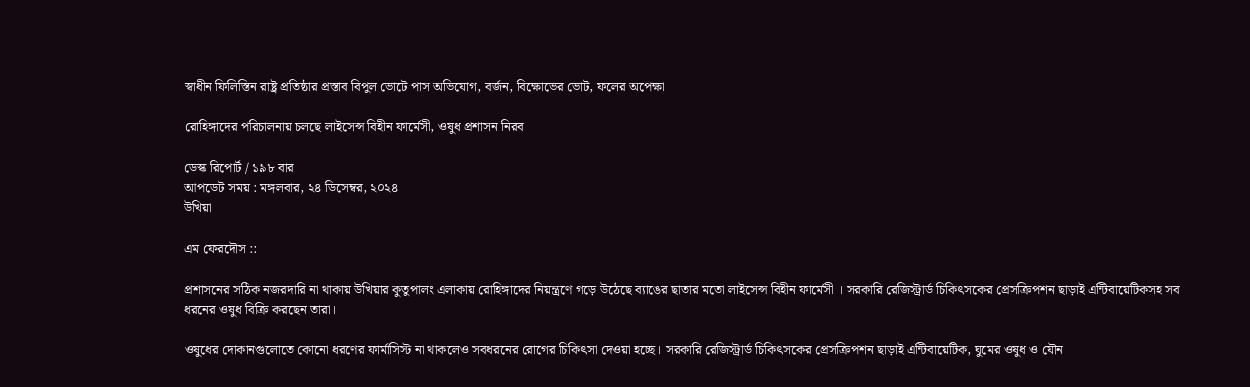স্বাধীন ফিলিস্তিন রাষ্ট্র প্রতিষ্ঠার প্রস্তাব বিপুল ভোটে পাস অভিযোগ, বর্জন, বিক্ষোভের ভোট, ফলের অপেক্ষা

রোহিঙ্গাদের পরিচালনায় চলছে লাইসেন্স বিহীন ফার্মেসী, ওষুধ প্রশাসন নিরব

ডেস্ক রিপোর্ট / ১৯৮ বার
আপডেট সময় : মঙ্গলবার, ২৪ ডিসেম্বর, ২০২৪
উখিয়া

এম ফেরদৌস ::

প্রশাসনের সঠিক নজরদারি না থাকায় উখিয়ার কুতুপালং এলাকায় রোহিঙ্গাদের নিয়ন্ত্রণে গড়ে উঠেছে ব্যাঙের ছাতার মতো লাইসেন্স বিহীন ফার্মেসী । সরকারি রেজিস্ট্রার্ড চিকিৎসকের প্রেসক্রিপশন ছাড়াই এন্টিবায়েটিকসহ সব ধরনের ওষুধ বিক্রি করছেন তারা।

ওষুধের দোকানগুলোতে কোনো ধরণের ফার্মাসিস্ট না থাকলেও সবধরনের রোগের চিকিৎসা দেওয়া হচ্ছে। সরকারি রেজিস্ট্রার্ড চিকিৎসকের প্রেসক্রিপশন ছাড়াই এন্টিবায়েটিক, ঘুমের ওষুধ ও যৌন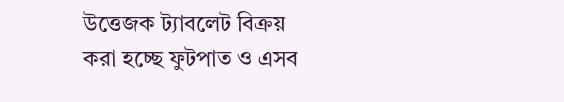উত্তেজক ট্যাবলেট বিক্রয় করা হচ্ছে ফুটপাত ও এসব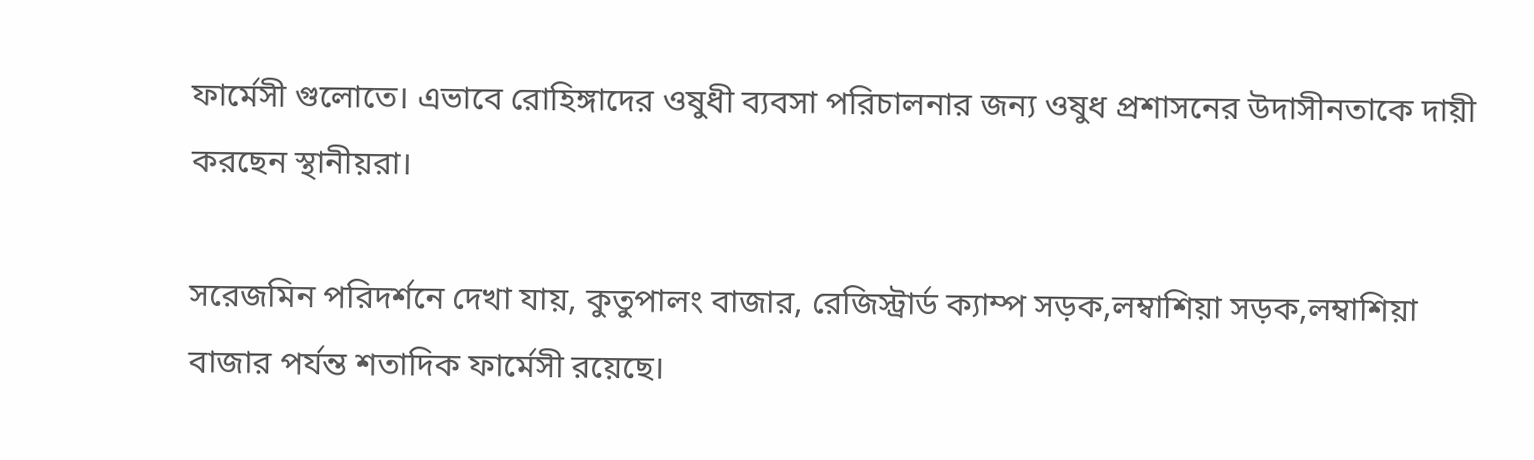ফার্মেসী গুলোতে। এভাবে রোহিঙ্গাদের ওষুধী ব্যবসা পরিচালনার জন্য ওষুধ প্রশাসনের উদাসীনতাকে দায়ী করছেন স্থানীয়রা।

সরেজমিন পরিদর্শনে দেখা যায়, কুতুপালং বাজার, রেজিস্ট্রার্ড ক্যাম্প সড়ক,লম্বাশিয়া সড়ক,লম্বাশিয়া বাজার পর্যন্ত শতাদিক ফার্মেসী রয়েছে।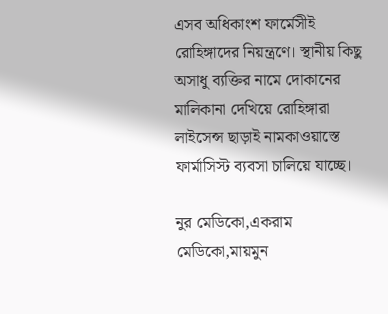এসব অধিকাংশ ফার্মেসীই রোহিঙ্গাদের নিয়ন্ত্রণে। স্থানীয় কিছু অসাধু ব্যক্তির নামে দোকানের মালিকানা দেখিয়ে রোহিঙ্গারা লাইসেন্স ছাড়াই নামকাওয়াস্তে ফার্মাসিস্ট ব্যবসা চালিয়ে যাচ্ছে।

নুর মেডিকো,একরাম মেডিকো,মায়মুন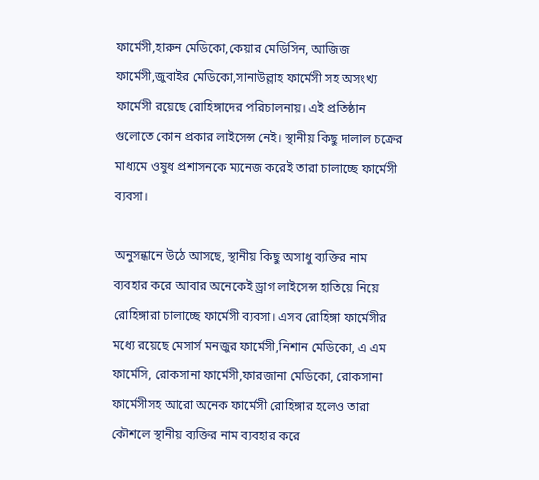ফার্মেসী,হারুন মেডিকো,কেয়ার মেডিসিন, আজিজ ফার্মেসী,জুবাইর মেডিকো,সানাউল্লাহ ফার্মেসী সহ অসংখ্য ফার্মেসী রয়েছে রোহিঙ্গাদের পরিচালনায়। এই প্রতিষ্ঠান গুলোতে কোন প্রকার লাইসেন্স নেই। স্থানীয় কিছু দালাল চক্রের মাধ্যমে ওষুধ প্রশাসনকে ম্যনেজ করেই তারা চালাচ্ছে ফার্মেসী ব্যবসা।

অনুসন্ধানে উঠে আসছে, স্থানীয় কিছু অসাধু ব্যক্তির নাম ব্যবহার করে আবার অনেকেই ড্রাগ লাইসেন্স হাতিয়ে নিয়ে রোহিঙ্গারা চালাচ্ছে ফার্মেসী ব্যবসা। এসব রোহিঙ্গা ফার্মেসীর মধ্যে রয়েছে মেসার্স মনজুর ফার্মেসী,নিশান মেডিকো, এ এম ফার্মেসি, রোকসানা ফার্মেসী,ফারজানা মেডিকো, রোকসানা ফার্মেসীসহ আরো অনেক ফার্মেসী রোহিঙ্গার হলেও তারা কৌশলে স্থানীয় ব্যক্তির নাম ব্যবহার করে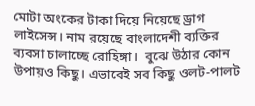মোটা অংকের টাকা দিয়ে নিয়েছে ড্রাগ লাইসেন্স। নাম রয়েছে বাংলাদেশী ব্যক্তির ব্যবসা চালাচ্ছে রোহিঙ্গা।  বুঝে উঠার কোন উপায়ও কিছু। এভাবেই সব কিছু ওলট-পালট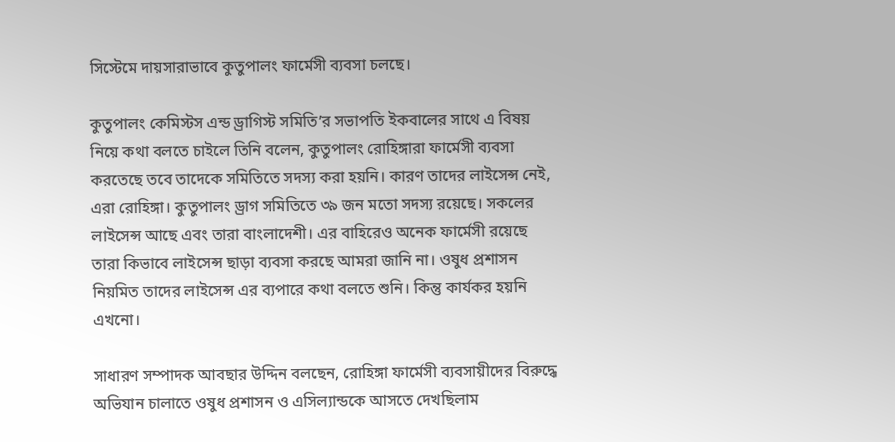সিস্টেমে দায়সারাভাবে কুতুপালং ফার্মেসী ব্যবসা চলছে।

কুতুপালং কেমিস্টস এন্ড ড্রাগিস্ট সমিতি’র সভাপতি ইকবালের সাথে এ বিষয় নিয়ে কথা বলতে চাইলে তিনি বলেন, কুতুপালং রোহিঙ্গারা ফার্মেসী ব্যবসা করতেছে তবে তাদেকে সমিতিতে সদস্য করা হয়নি। কারণ তাদের লাইসেন্স নেই, এরা রোহিঙ্গা। কুতুপালং ড্রাগ সমিতিতে ৩৯ জন মতো সদস্য রয়েছে। সকলের লাইসেন্স আছে এবং তারা বাংলাদেশী। এর বাহিরেও অনেক ফার্মেসী রয়েছে তারা কিভাবে লাইসেন্স ছাড়া ব্যবসা করছে আমরা জানি না। ওষুধ প্রশাসন নিয়মিত তাদের লাইসেন্স এর ব্যপারে কথা বলতে শুনি। কিন্তু কার্যকর হয়নি এখনো।

সাধারণ সম্পাদক আবছার উদ্দিন বলছেন, রোহিঙ্গা ফার্মেসী ব্যবসায়ীদের বিরুদ্ধে অভিযান চালাতে ওষুধ প্রশাসন ও এসিল্যান্ডকে আসতে দেখছিলাম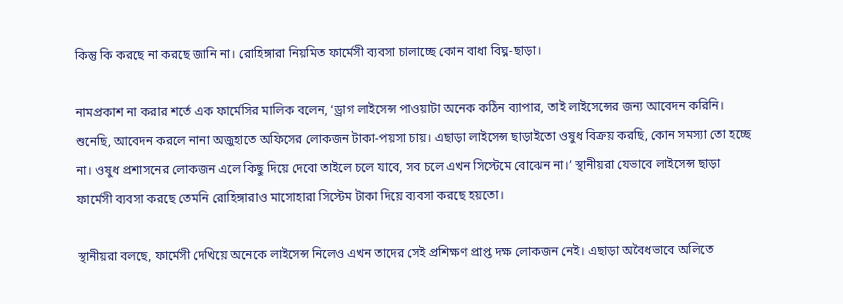কিন্তু কি করছে না করছে জানি না। রোহিঙ্গারা নিয়মিত ফার্মেসী ব্যবসা চালাচ্ছে কোন বাধা বিঘ্ন-ছাড়া।

নামপ্রকাশ না করার শর্তে এক ফার্মেসির মালিক বলেন, ‘ড্রাগ লাইসেন্স পাওয়াটা অনেক কঠিন ব্যাপার, তাই লাইসেন্সের জন্য আবেদন করিনি। শুনেছি, আবেদন করলে নানা অজুহাতে অফিসের লোকজন টাকা-পয়সা চায়। এছাড়া লাইসেন্স ছাড়াইতো ওষুধ বিক্রয় করছি, কোন সমস্যা তো হচ্ছে না। ওষুধ প্রশাসনের লোকজন এলে কিছু দিয়ে দেবো তাইলে চলে যাবে, সব চলে এখন সিস্টেমে বোঝেন না।’ স্থানীয়রা যেভাবে লাইসেন্স ছাড়া ফার্মেসী ব্যবসা করছে তেমনি রোহিঙ্গারাও মাসোহারা সিস্টেম টাকা দিয়ে ব্যবসা করছে হয়তো।

স্থানীয়রা বলছে, ফার্মেসী দেখিয়ে অনেকে লাইসেন্স নিলেও এখন তাদের সেই প্রশিক্ষণ প্রাপ্ত দক্ষ লোকজন নেই। এছাড়া অবৈধভাবে অলিতে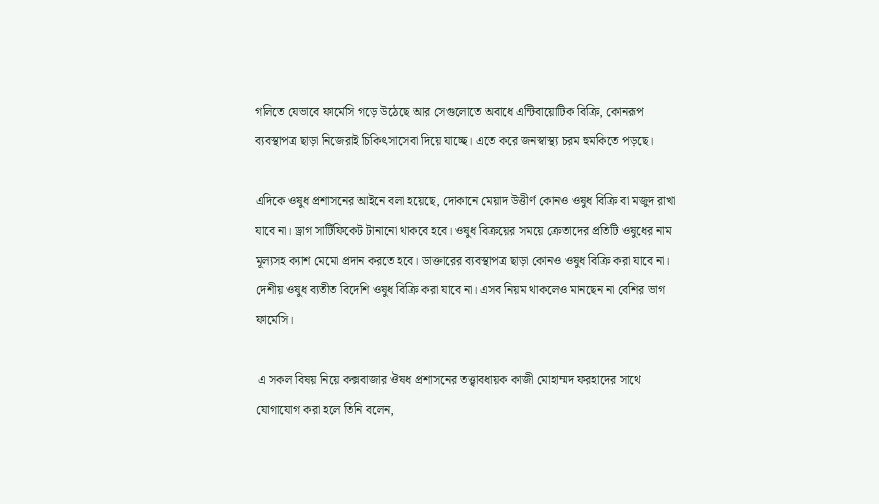গলিতে যেভাবে ফার্মেসি গড়ে উঠেছে আর সেগুলোতে অবাধে এন্টিবায়োটিক বিক্রি, কোনরূপ ব্যবস্থাপত্র ছাড়া নিজেরাই চিকিৎসাসেবা দিয়ে যাচ্ছে। এতে করে জনস্বাস্থ্য চরম হুমকিতে পড়ছে।

এদিকে ওষুধ প্রশাসনের আইনে বলা হয়েছে, দোকানে মেয়াদ উত্তীর্ণ কোনও ওষুধ বিক্রি বা মজুদ রাখা যাবে না। ড্রাগ সার্টিফিকেট টানানো থাকবে হবে। ওষুধ বিক্রয়ের সময়ে ক্রেতাদের প্রতিটি ওষুধের নাম মূল্যসহ ক্যাশ মেমো প্রদান করতে হবে। ডাক্তারের ব্যবস্থাপত্র ছাড়া কোনও ওষুধ বিক্রি করা যাবে না। দেশীয় ওষুধ ব্যতীত বিদেশি ওষুধ বিক্রি করা যাবে না। এসব নিয়ম থাকলেও মানছেন না বেশির ভাগ ফার্মেসি।

 এ সকল বিষয় নিয়ে কক্সবাজার ঔষধ প্রশাসনের তত্ত্বাবধায়ক কাজী মোহাম্মদ ফরহাদের সাথে যোগাযোগ করা হলে তিনি বলেন,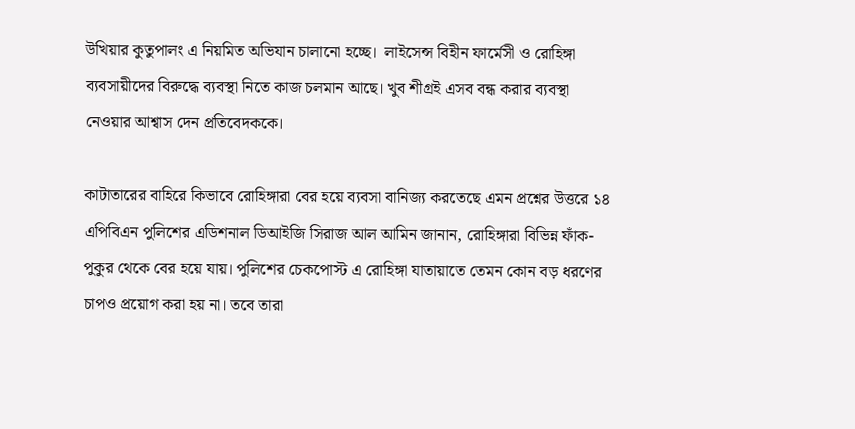উখিয়ার কুতুপালং এ নিয়মিত অভিযান চালানো হচ্ছে।  লাইসেন্স বিহীন ফার্মেসী ও রোহিঙ্গা ব্যবসায়ীদের বিরুদ্ধে ব্যবস্থা নিতে কাজ চলমান আছে। খুব শীগ্রই এসব বন্ধ করার ব্যবস্থা নেওয়ার আশ্বাস দেন প্রতিবেদককে।

কাটাতারের বাহিরে কিভাবে রোহিঙ্গারা বের হয়ে ব্যবসা বানিজ্য করতেছে এমন প্রশ্নের উত্তরে ১৪ এপিবিএন পুলিশের এডিশনাল ডিআইজি সিরাজ আল আমিন জানান, রোহিঙ্গারা বিভিন্ন ফাঁক-পুকুর থেকে বের হয়ে যায়। পুলিশের চেকপোস্ট এ রোহিঙ্গা যাতায়াতে তেমন কোন বড় ধরণের চাপও প্রয়োগ করা হয় না। তবে তারা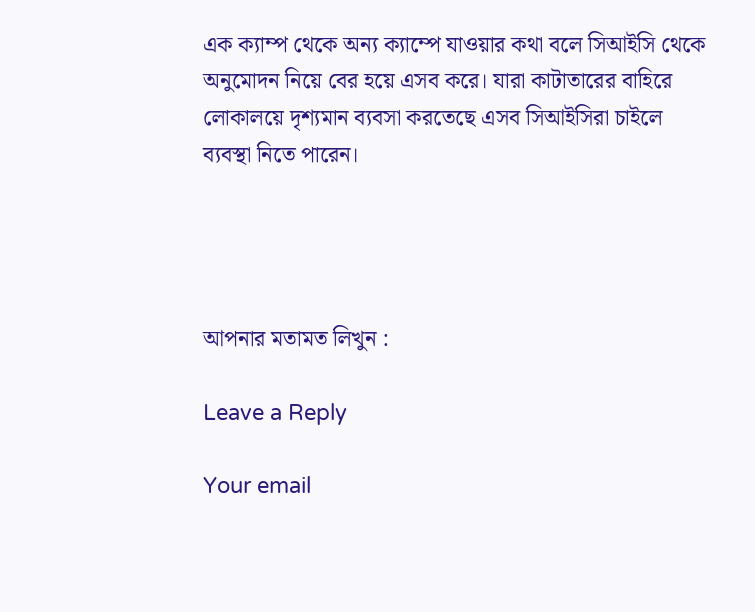এক ক্যাম্প থেকে অন্য ক্যাম্পে যাওয়ার কথা বলে সিআইসি থেকে অনুমোদন নিয়ে বের হয়ে এসব করে। যারা কাটাতারের বাহিরে লোকালয়ে দৃশ্যমান ব্যবসা করতেছে এসব সিআইসিরা চাইলে ব্যবস্থা নিতে পারেন।




আপনার মতামত লিখুন :

Leave a Reply

Your email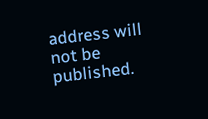address will not be published.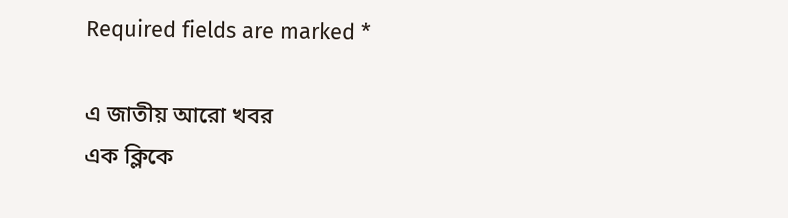Required fields are marked *

এ জাতীয় আরো খবর
এক ক্লিকে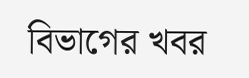বিভাগের খবর